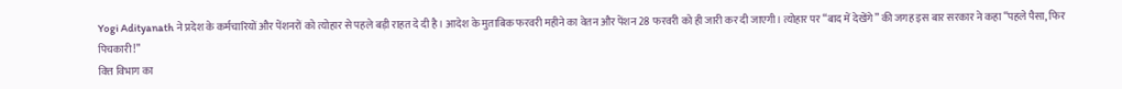Yogi Adityanath ने प्रदेश के कर्मचारियों और पेंशनरों को त्योहार से पहले बड़ी राहत दे दी है। आदेश के मुताबिक फरवरी महीने का वेतन और पेंशन 28 फरवरी को ही जारी कर दी जाएगी। त्योहार पर “बाद में देखेंगे” की जगह इस बार सरकार ने कहा “पहले पैसा, फिर पिचकारी!”
वित्त विभाग का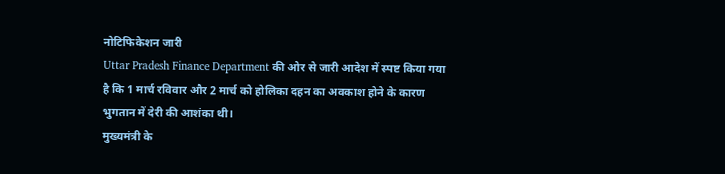नोटिफिकेशन जारी
Uttar Pradesh Finance Department की ओर से जारी आदेश में स्पष्ट किया गया है कि 1 मार्च रविवार और 2 मार्च को होलिका दहन का अवकाश होने के कारण भुगतान में देरी की आशंका थी।
मुख्यमंत्री के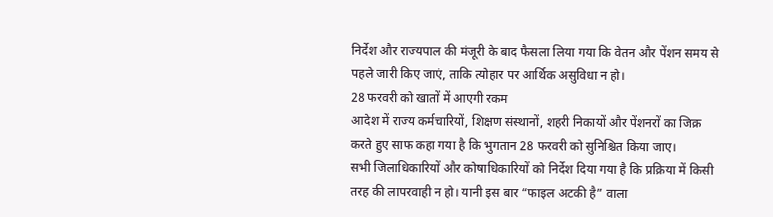निर्देश और राज्यपाल की मंजूरी के बाद फैसला लिया गया कि वेतन और पेंशन समय से पहले जारी किए जाएं, ताकि त्योहार पर आर्थिक असुविधा न हो।
28 फरवरी को खातों में आएगी रकम
आदेश में राज्य कर्मचारियों, शिक्षण संस्थानों, शहरी निकायों और पेंशनरों का जिक्र करते हुए साफ कहा गया है कि भुगतान 28 फरवरी को सुनिश्चित किया जाए।
सभी जिलाधिकारियों और कोषाधिकारियों को निर्देश दिया गया है कि प्रक्रिया में किसी तरह की लापरवाही न हो। यानी इस बार “फाइल अटकी है” वाला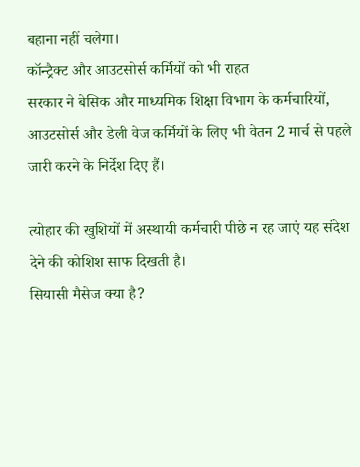बहाना नहीं चलेगा।
कॉन्ट्रैक्ट और आउटसोर्स कर्मियों को भी राहत
सरकार ने बेसिक और माध्यमिक शिक्षा विभाग के कर्मचारियों, आउटसोर्स और डेली वेज कर्मियों के लिए भी वेतन 2 मार्च से पहले जारी करने के निर्देश दिए हैं।

त्योहार की खुशियों में अस्थायी कर्मचारी पीछे न रह जाएं यह संदेश देने की कोशिश साफ दिखती है।
सियासी मैसेज क्या है?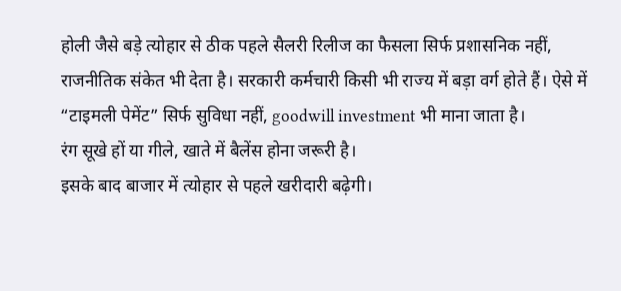होली जैसे बड़े त्योहार से ठीक पहले सैलरी रिलीज का फैसला सिर्फ प्रशासनिक नहीं, राजनीतिक संकेत भी देता है। सरकारी कर्मचारी किसी भी राज्य में बड़ा वर्ग होते हैं। ऐसे में “टाइमली पेमेंट” सिर्फ सुविधा नहीं, goodwill investment भी माना जाता है।
रंग सूखे हों या गीले, खाते में बैलेंस होना जरूरी है।
इसके बाद बाजार में त्योहार से पहले खरीदारी बढ़ेगी।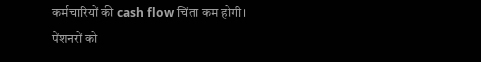कर्मचारियों की cash flow चिंता कम होगी। पेंशनरों को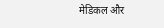मेडिकल और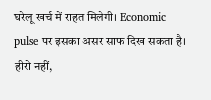घरेलू खर्च में राहत मिलेगी। Economic pulse पर इसका असर साफ दिख सकता है।
हीरो नहीं,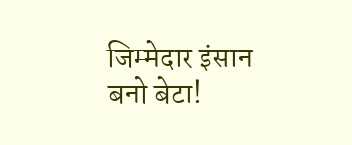जिम्मेदार इंसान बनो बेटा!